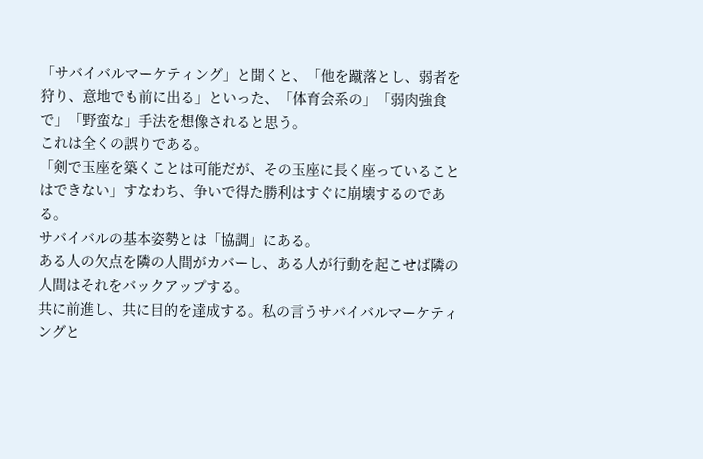「サバイバルマーケティング」と聞くと、「他を蹴落とし、弱者を狩り、意地でも前に出る」といった、「体育会系の」「弱肉強食で」「野蛮な」手法を想像されると思う。
これは全くの誤りである。
「剣で玉座を築くことは可能だが、その玉座に長く座っていることはできない」すなわち、争いで得た勝利はすぐに崩壊するのである。
サバイバルの基本姿勢とは「協調」にある。
ある人の欠点を隣の人間がカバーし、ある人が行動を起こせば隣の人間はそれをバックアップする。
共に前進し、共に目的を達成する。私の言うサバイバルマーケティングと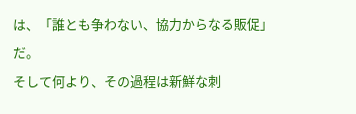は、「誰とも争わない、協力からなる販促」だ。
そして何より、その過程は新鮮な刺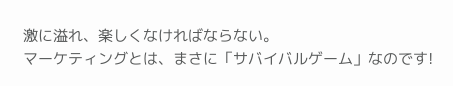激に溢れ、楽しくなければならない。
マーケティングとは、まさに「サバイバルゲーム」なのです!